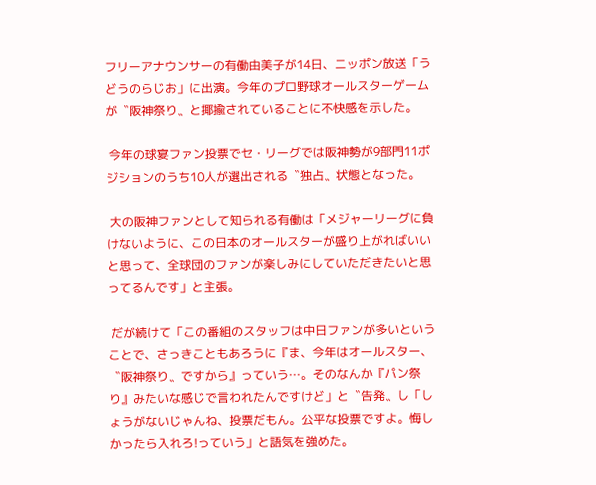フリーアナウンサーの有働由美子が14日、ニッポン放送「うどうのらじお」に出演。今年のプロ野球オールスターゲームが〝阪神祭り〟と揶揄されていることに不快感を示した。

 今年の球宴ファン投票でセ・リーグでは阪神勢が9部門11ポジションのうち10人が選出される〝独占〟状態となった。

 大の阪神ファンとして知られる有働は「メジャーリーグに負けないように、この日本のオールスターが盛り上がればいいと思って、全球団のファンが楽しみにしていただきたいと思ってるんです」と主張。

 だが続けて「この番組のスタッフは中日ファンが多いということで、さっきこともあろうに『ま、今年はオールスター、〝阪神祭り〟ですから』っていう…。そのなんか『パン祭り』みたいな感じで言われたんですけど」と〝告発〟し「しょうがないじゃんね、投票だもん。公平な投票ですよ。悔しかったら入れろ!っていう」と語気を強めた。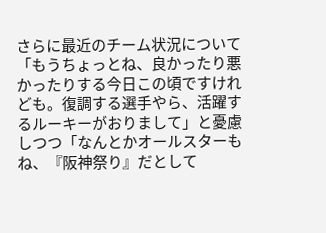さらに最近のチーム状況について「もうちょっとね、良かったり悪かったりする今日この頃ですけれども。復調する選手やら、活躍するルーキーがおりまして」と憂慮しつつ「なんとかオールスターもね、『阪神祭り』だとして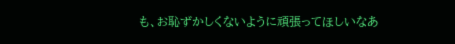も、お恥ずかしくないように頑張ってほしいなあ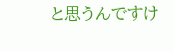と思うんですけ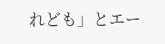れども」とエー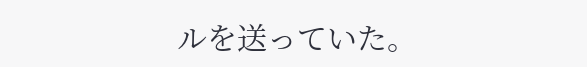ルを送っていた。